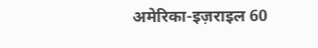अमेरिका-इज़राइल 60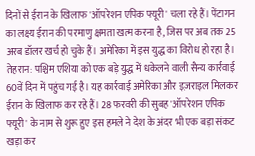दिनों से ईरान के खिलाफ 'ऑपरेशन एपिक फ्यूरी' चला रहे हैं। पेंटागन का लक्ष्य ईरान की परमाणु क्षमता खत्म करना है, जिस पर अब तक 25 अरब डॉलर खर्च हो चुके हैं। अमेरिका में इस युद्ध का विरोध हो रहा है।
तेहरान: पश्चिम एशिया को एक बड़े युद्ध में धकेलने वाली सैन्य कार्रवाई 60वें दिन में पहुंच गई है। यह कार्रवाई अमेरिका और इज़राइल मिलकर ईरान के खिलाफ कर रहे हैं। 28 फरवरी की सुबह 'ऑपरेशन एपिक फ्यूरी' के नाम से शुरू हुए इस हमले ने देश के अंदर भी एक बड़ा संकट खड़ा कर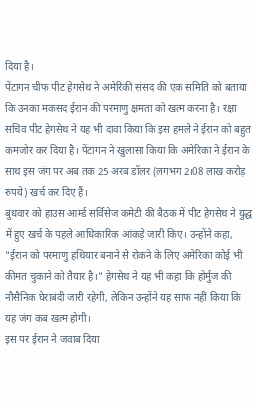दिया है।
पेंटागन चीफ पीट हेगसेथ ने अमेरिकी संसद की एक समिति को बताया कि उनका मकसद ईरान की परमाणु क्षमता को खत्म करना है। रक्षा सचिव पीट हेगसेथ ने यह भी दावा किया कि इस हमले ने ईरान को बहुत कमजोर कर दिया है। पेंटागन ने खुलासा किया कि अमेरिका ने ईरान के साथ इस जंग पर अब तक 25 अरब डॉलर (लगभग 2।08 लाख करोड़ रुपये) खर्च कर दिए हैं।
बुधवार को हाउस आर्म्ड सर्विसेज कमेटी की बैठक में पीट हेगसेथ ने युद्ध में हुए खर्च के पहले आधिकारिक आंकड़े जारी किए। उन्होंने कहा, "ईरान को परमाणु हथियार बनाने से रोकने के लिए अमेरिका कोई भी कीमत चुकाने को तैयार है।" हेगसेथ ने यह भी कहा कि होर्मुज की नौसैनिक घेराबंदी जारी रहेगी, लेकिन उन्होंने यह साफ नहीं किया कि यह जंग कब खत्म होगी।
इस पर ईरान ने जवाब दिया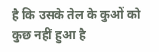है कि उसके तेल के कुओं को कुछ नहीं हुआ है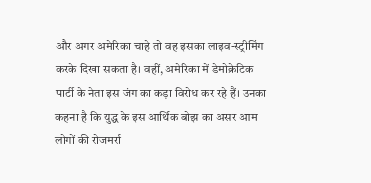और अगर अमेरिका चाहे तो वह इसका लाइव-स्ट्रीमिंग करके दिखा सकता है। वहीं, अमेरिका में डेमोक्रेटिक पार्टी के नेता इस जंग का कड़ा विरोध कर रहे हैं। उनका कहना है कि युद्ध के इस आर्थिक बोझ का असर आम लोगों की रोजमर्रा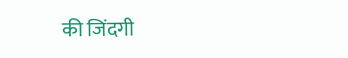की जिंदगी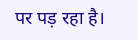पर पड़ रहा है।